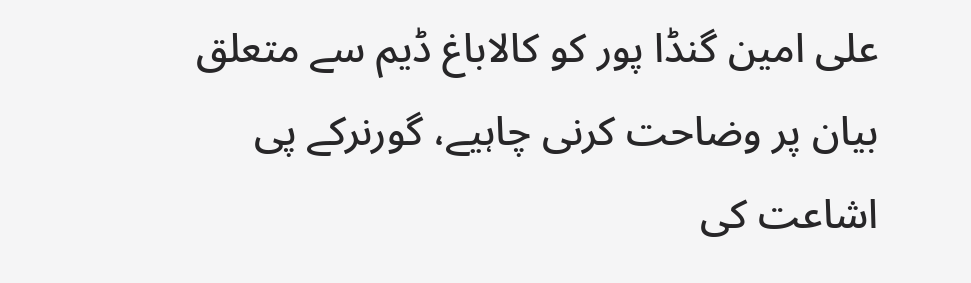علی امین گنڈا پور کو کالاباغ ڈیم سے متعلق بیان پر وضاحت کرنی چاہیے، گورنرکے پی
اشاعت کی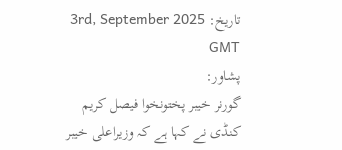تاریخ: 3rd, September 2025 GMT
پشاور:
گورنر خیبر پختونخوا فیصل کریم کنڈی نے کہا ہے کہ وزیراعلی خیبر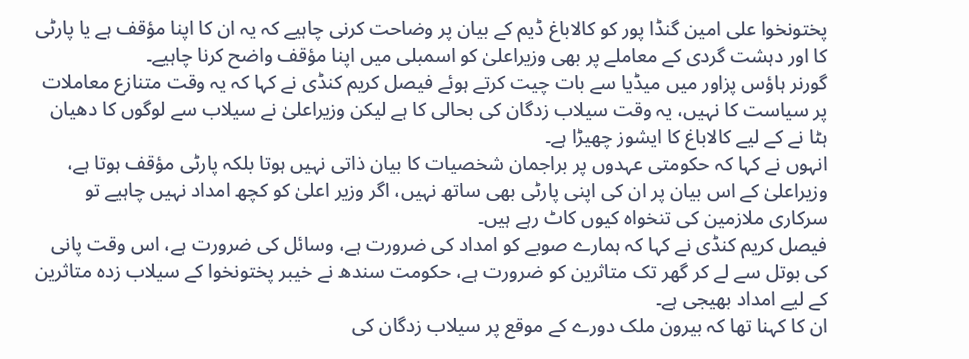پختونخوا علی امین گنڈا پور کو کالاباغ ڈیم کے بیان پر وضاحت کرنی چاہیے کہ یہ ان کا اپنا مؤقف ہے یا پارٹی کا اور دہشت گردی کے معاملے پر بھی وزیراعلیٰ کو اسمبلی میں اپنا مؤقف واضح کرنا چاہیے۔
گورنر ہاؤس پزاور میں میڈیا سے بات چیت کرتے ہوئے فیصل کریم کنڈی نے کہا کہ یہ وقت متنازع معاملات پر سیاست کا نہیں، یہ وقت سیلاب زدگان کی بحالی کا ہے لیکن وزیراعلیٰ نے سیلاب سے لوگوں کا دھیان ہٹا نے کے لیے کالاباغ کا ایشوز چھیڑا ہے۔
انہوں نے کہا کہ حکومتی عہدوں پر براجمان شخصیات کا بیان ذاتی نہیں ہوتا بلکہ پارٹی مؤقف ہوتا ہے، وزیراعلیٰ کے اس بیان پر ان کی اپنی پارٹی بھی ساتھ نہیں، اگر وزیر اعلیٰ کو کچھ امداد نہیں چاہیے تو سرکاری ملازمین کی تنخواہ کیوں کاٹ رہے ہیں۔
فیصل کریم کنڈی نے کہا کہ ہمارے صوبے کو امداد کی ضرورت ہے، وسائل کی ضرورت ہے، اس وقت پانی کی بوتل سے لے کر گھر تک متاثرین کو ضرورت ہے، حکومت سندھ نے خیبر پختونخوا کے سیلاب زدہ متاثرین کے لیے امداد بھیجی ہے۔
ان کا کہنا تھا کہ بیرون ملک دورے کے موقع پر سیلاب زدگان کی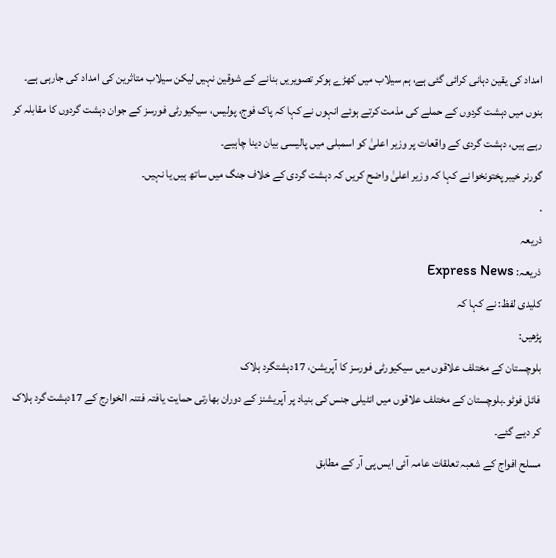امداد کی یقین دہانی کرائی گئی ہے، ہم سیلاب میں کھڑے ہوکر تصویریں بنانے کے شوقین نہیں لیکن سیلاب متاثرین کی امداد کی جارہی ہے۔
بنوں میں دہشت گردوں کے حملے کی مذمت کرتے ہوئے انہوں نے کہا کہ پاک فوج، پولیس، سیکیورٹی فورسز کے جوان دہشت گردوں کا مقابلہ کر رہے ہیں، دہشت گردی کے واقعات پر وزیر اعلیٰ کو اسمبلی میں پالیسی بیان دینا چاہیے۔
گورنر خیبرپختونخوا نے کہا کہ وزیر اعلیٰ واضح کریں کہ دہشت گردی کے خلاف جنگ میں ساتھ ہیں یا نہیں۔
.
ذریعہ
ذریعہ: Express News
کلیدی لفظ: نے کہا کہ
پڑھیں:
بلوچستان کے مختلف علاقوں میں سیکیورٹی فورسز کا آپریشن، 17دہشتگرد ہلاک
فائل فوٹو۔بلوچستان کے مختلف علاقوں میں انٹیلی جنس کی بنیاد پر آپریشنز کے دوران بھارتی حمایت یافتہ فتنہ الخوارج کے 17دہشت گرد ہلاک کر دیے گئے۔
مسلح افواج کے شعبہ تعلقات عامہ آئی ایس پی آر کے مطابق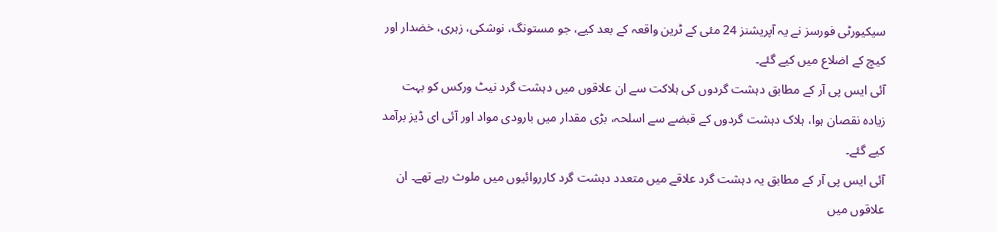سیکیورٹی فورسز نے یہ آپریشنز 24 مئی کے ٹرین واقعہ کے بعد کیے، جو مستونگ، نوشکی، زہری، خضدار اور کیچ کے اضلاع میں کیے گئے۔
آئی ایس پی آر کے مطابق دہشت گردوں کی ہلاکت سے ان علاقوں میں دہشت گرد نیٹ ورکس کو بہت زیادہ نقصان ہوا، ہلاک دہشت گردوں کے قبضے سے اسلحہ، بڑی مقدار میں بارودی مواد اور آئی ای ڈیز برآمد کیے گئے۔
آئی ایس پی آر کے مطابق یہ دہشت گرد علاقے میں متعدد دہشت گرد کارروائیوں میں ملوث رہے تھے۔ ان علاقوں میں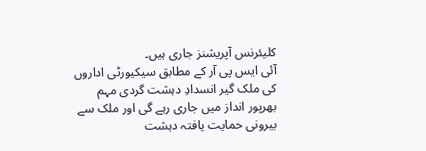کلیئرنس آپریشنز جاری ہیں۔
آئی ایس پی آر کے مطابق سیکیورٹی اداروں کی ملک گیر انسدادِ دہشت گردی مہم بھرپور انداز میں جاری رہے گی اور ملک سے بیرونی حمایت یافتہ دہشت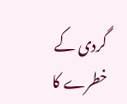گردی کے خطرے کا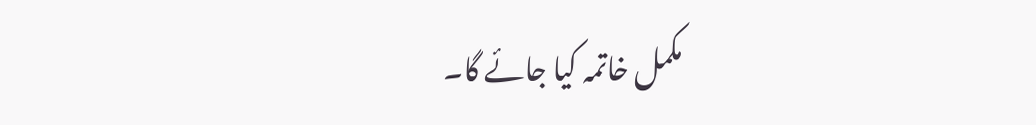مکمل خاتمہ کیا جائے گا۔